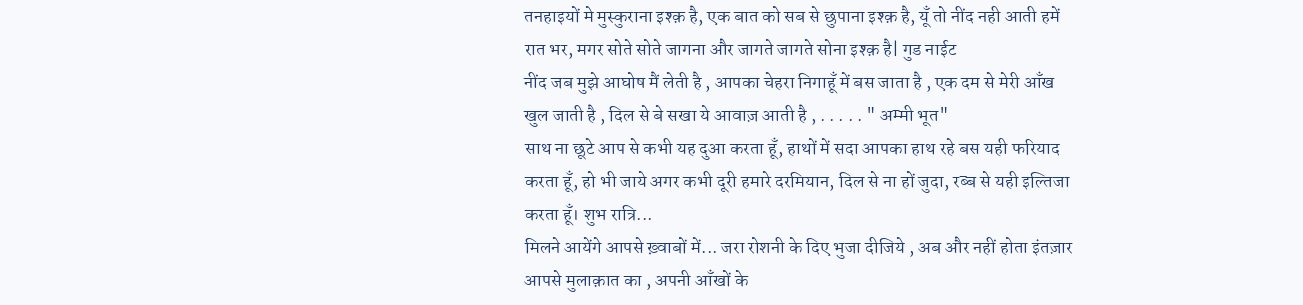तनहाइयों मे मुस्कुराना इश्क़ है, एक बात को सब से छुपाना इश्क़ है, यूँ तो नींद नही आती हमें रात भर, मगर सोते सोते जागना और जागते जागते सोना इश्क़ है| गुड नाईट
नींद जब मुझे आघोष मैं लेती है , आपका चेहरा निगाहूँ में बस जाता है , एक दम से मेरी आँख खुल जाती है , दिल से बे सखा ये आवाज़ आती है , . . . . . " अम्मी भूत"
साथ ना छूटे आप से कभी यह दुआ करता हूँ, हाथों में सदा आपका हाथ रहे बस यही फरियाद करता हूँ, हो भी जाये अगर कभी दूरी हमारे दरमियान, दिल से ना हों जुदा, रब्ब से यही इल्तिजा करता हूँ। शुभ रात्रि...
मिलने आयेंगे आपसे ख़्वाबों में... जरा रोशनी के दिए भुजा दीजिये , अब और नहीं होता इंतज़ार आपसे मुलाक़ात का , अपनी आँखों के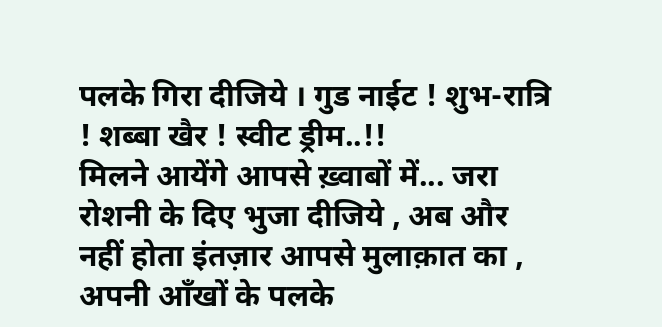पलके गिरा दीजिये । गुड नाईट ! शुभ-रात्रि ! शब्बा खैर ! स्वीट ड्रीम..!!
मिलने आयेंगे आपसे ख़्वाबों में... जरा रोशनी के दिए भुजा दीजिये , अब और नहीं होता इंतज़ार आपसे मुलाक़ात का , अपनी आँखों के पलके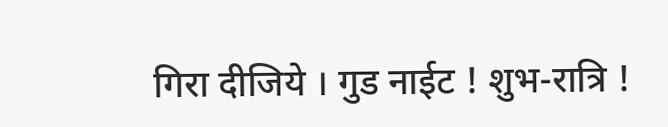गिरा दीजिये । गुड नाईट ! शुभ-रात्रि !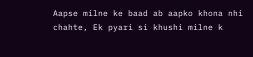Aapse milne ke baad ab aapko khona nhi chahte, Ek pyari si khushi milne k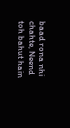baad rona nhi chahte, Neend toh bahut hain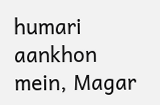humari aankhon mein, Magar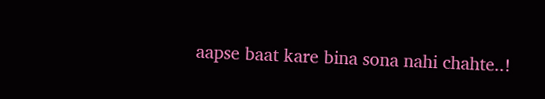aapse baat kare bina sona nahi chahte..!